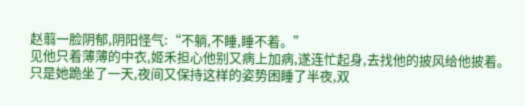赵翦一脸阴郁,阴阳怪气:“不躺,不睡,睡不着。”
见他只着薄薄的中衣,姬禾担心他别又病上加病,遂连忙起身,去找他的披风给他披着。
只是她跪坐了一天,夜间又保持这样的姿势困睡了半夜,双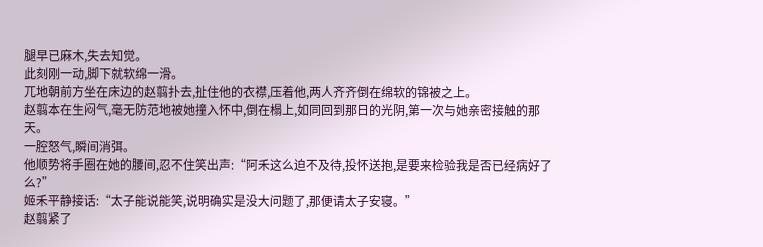腿早已麻木,失去知觉。
此刻刚一动,脚下就软绵一滑。
兀地朝前方坐在床边的赵翦扑去,扯住他的衣襟,压着他,两人齐齐倒在绵软的锦被之上。
赵翦本在生闷气,毫无防范地被她撞入怀中,倒在榻上,如同回到那日的光阴,第一次与她亲密接触的那天。
一腔怒气,瞬间消弭。
他顺势将手圈在她的腰间,忍不住笑出声:“阿禾这么迫不及待,投怀送抱,是要来检验我是否已经病好了么?”
姬禾平静接话:“太子能说能笑,说明确实是没大问题了,那便请太子安寝。”
赵翦紧了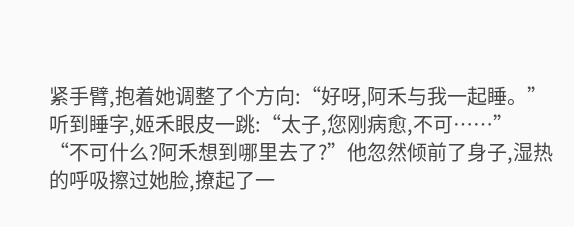紧手臂,抱着她调整了个方向:“好呀,阿禾与我一起睡。”
听到睡字,姬禾眼皮一跳:“太子,您刚病愈,不可……”
“不可什么?阿禾想到哪里去了?”他忽然倾前了身子,湿热的呼吸擦过她脸,撩起了一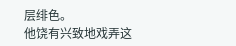层绯色。
他饶有兴致地戏弄这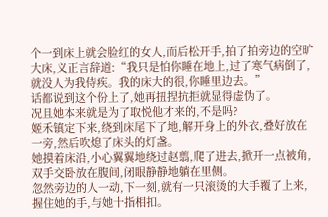个一到床上就会脸红的女人,而后松开手,拍了拍旁边的空旷大床,义正言辞道:“我只是怕你睡在地上,过了寒气病倒了,就没人为我侍疾。我的床大的很,你睡里边去。”
话都说到这个份上了,她再扭捏抗拒就显得虚伪了。
况且她本来就是为了取悦他才来的,不是吗?
姬禾镇定下来,绕到床尾下了地,解开身上的外衣,叠好放在一旁,然后吹熄了床头的灯盏。
她摸着床沿,小心翼翼地绕过赵翦,爬了进去,掀开一点被角,双手交卧放在腹间,闭眼静静地躺在里侧。
忽然旁边的人一动,下一刻,就有一只滚烫的大手覆了上来,握住她的手,与她十指相扣。